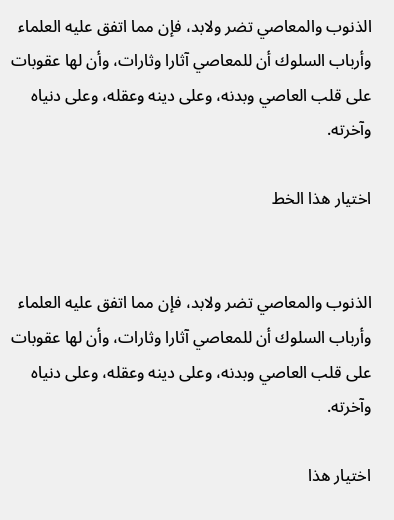الذنوب والمعاصي تضر ولابد، فإن مما اتفق عليه العلماء وأرباب السلوك أن للمعاصي آثارا وثارات، وأن لها عقوبات على قلب العاصي وبدنه، وعلى دينه وعقله، وعلى دنياه وآخرته.

اختيار هذا الخط


الذنوب والمعاصي تضر ولابد، فإن مما اتفق عليه العلماء وأرباب السلوك أن للمعاصي آثارا وثارات، وأن لها عقوبات على قلب العاصي وبدنه، وعلى دينه وعقله، وعلى دنياه وآخرته.

اختيار هذا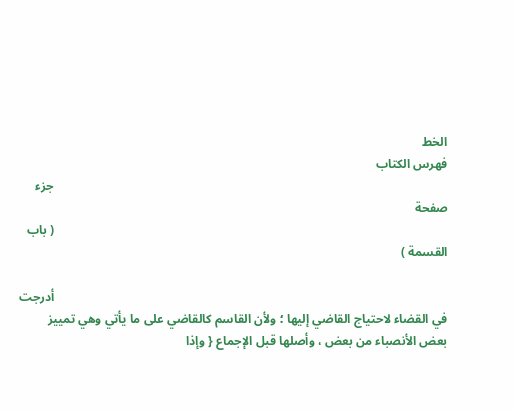الخط
فهرس الكتاب
                                                                                                                              جزء صفحة
                                                                                                                              ( باب القسمة )

                                                                                                                              أدرجت في القضاء لاحتياج القاضي إليها ؛ ولأن القاسم كالقاضي على ما يأتي وهي تمييز بعض الأنصباء من بعض ، وأصلها قبل الإجماع { وإذا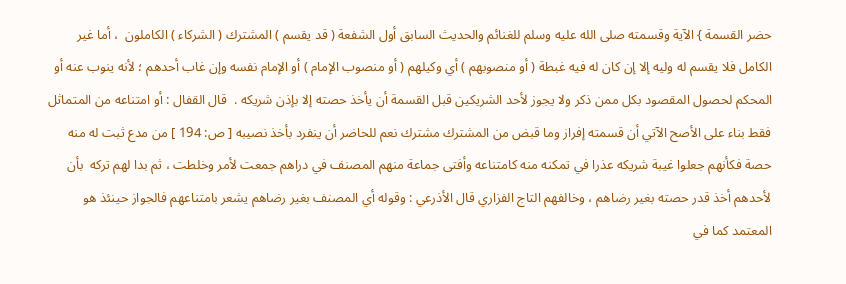حضر القسمة } الآية وقسمته صلى الله عليه وسلم للغنائم والحديث السابق أول الشفعة ( قد يقسم ) المشترك ( الشركاء ) الكاملون  ، أما غير الكامل فلا يقسم له وليه إلا إن كان له فيه غبطة ( أو منصوبهم ) أي وكيلهم ( أو منصوب الإمام ) أو الإمام نفسه وإن غاب أحدهم ؛ لأنه ينوب عنه أو المحكم لحصول المقصود بكل ممن ذكر ولا يجوز لأحد الشريكين قبل القسمة أن يأخذ حصته إلا بإذن شريكه .  قال القفال : أو امتناعه من المتماثل فقط بناء على الأصح الآتي أن قسمته إفراز وما قبض من المشترك مشترك نعم للحاضر أن ينفرد بأخذ نصيبه [ ص: 194 ] من مدع ثبت له منه حصة فكأنهم جعلوا غيبة شريكه عذرا في تمكنه منه كامتناعه وأفتى جماعة منهم المصنف في دراهم جمعت لأمر وخلطت ، ثم بدا لهم تركه  بأن لأحدهم أخذ قدر حصته بغير رضاهم ، وخالفهم التاج الفزاري قال الأذرعي : وقوله أي المصنف بغير رضاهم يشعر بامتناعهم فالجواز حينئذ هو المعتمد كما في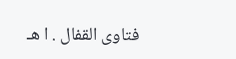فتاوى القفال . ا هـ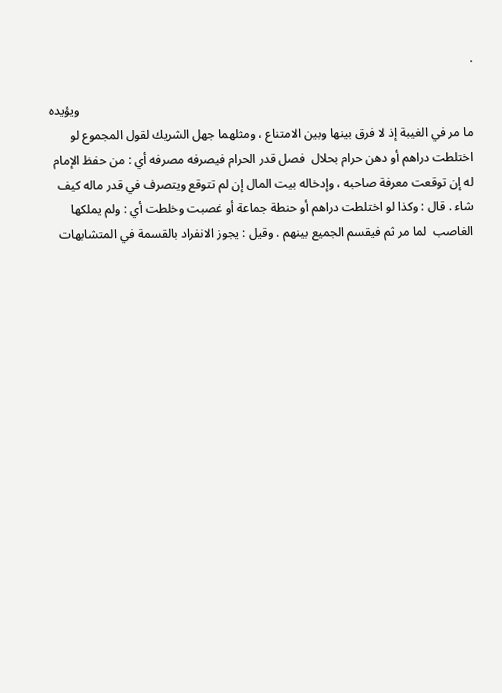.

                                                                                                                              ويؤيده ما مر في الغيبة إذ لا فرق بينها وبين الامتناع ، ومثلهما جهل الشريك لقول المجموع لو اختلطت دراهم أو دهن حرام بحلال  فصل قدر الحرام فيصرفه مصرفه أي : من حفظ الإمام له إن توقعت معرفة صاحبه ، وإدخاله بيت المال إن لم تتوقع ويتصرف في قدر ماله كيف شاء . قال : وكذا لو اختلطت دراهم أو حنطة جماعة أو غصبت وخلطت أي : ولم يملكها الغاصب  لما مر ثم فيقسم الجميع بينهم . وقيل : يجوز الانفراد بالقسمة في المتشابهات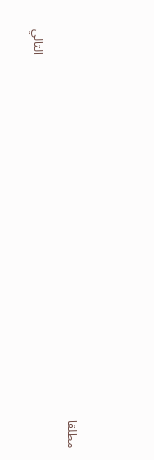مطلقا

                                                                                                                              التالي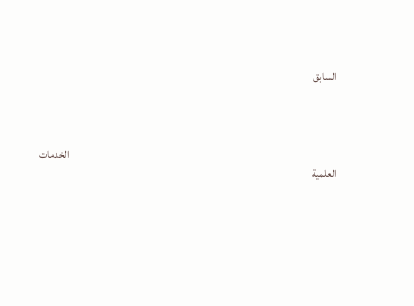السابق



                                                                                                                              الخدمات العلمية